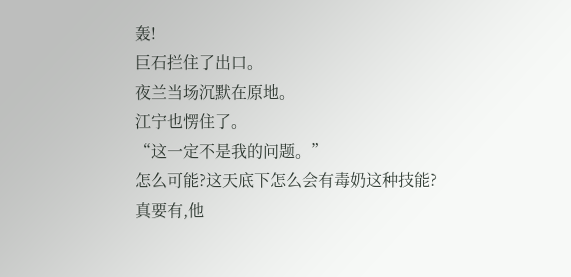轰!
巨石拦住了出口。
夜兰当场沉默在原地。
江宁也愣住了。
“这一定不是我的问题。”
怎么可能?这天底下怎么会有毒奶这种技能?
真要有,他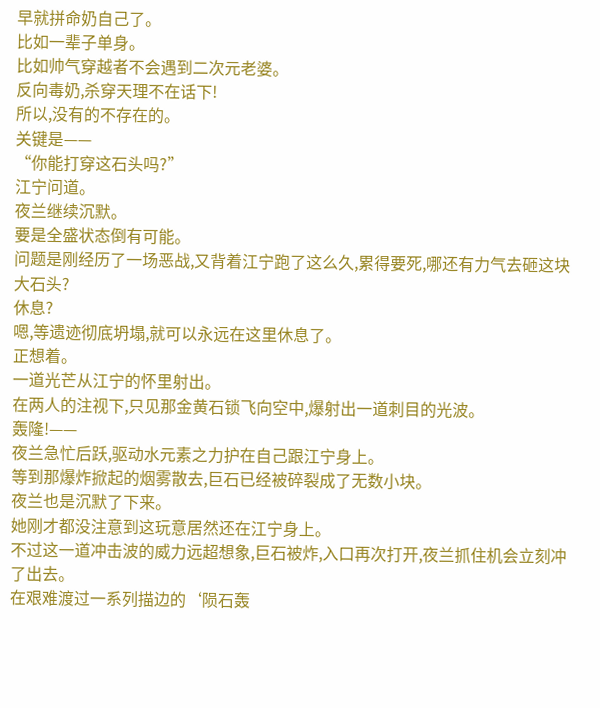早就拼命奶自己了。
比如一辈子单身。
比如帅气穿越者不会遇到二次元老婆。
反向毒奶,杀穿天理不在话下!
所以,没有的不存在的。
关键是——
“你能打穿这石头吗?”
江宁问道。
夜兰继续沉默。
要是全盛状态倒有可能。
问题是刚经历了一场恶战,又背着江宁跑了这么久,累得要死,哪还有力气去砸这块大石头?
休息?
嗯,等遗迹彻底坍塌,就可以永远在这里休息了。
正想着。
一道光芒从江宁的怀里射出。
在两人的注视下,只见那金黄石锁飞向空中,爆射出一道刺目的光波。
轰隆!——
夜兰急忙后跃,驱动水元素之力护在自己跟江宁身上。
等到那爆炸掀起的烟雾散去,巨石已经被碎裂成了无数小块。
夜兰也是沉默了下来。
她刚才都没注意到这玩意居然还在江宁身上。
不过这一道冲击波的威力远超想象,巨石被炸,入口再次打开,夜兰抓住机会立刻冲了出去。
在艰难渡过一系列描边的‘陨石轰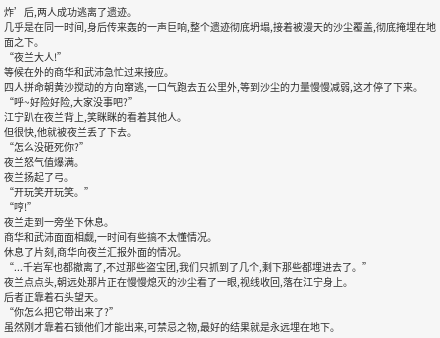炸’后,两人成功逃离了遗迹。
几乎是在同一时间,身后传来轰的一声巨响,整个遗迹彻底坍塌,接着被漫天的沙尘覆盖,彻底掩埋在地面之下。
“夜兰大人!”
等候在外的商华和武沛急忙过来接应。
四人拼命朝黄沙搅动的方向窜逃,一口气跑去五公里外,等到沙尘的力量慢慢减弱,这才停了下来。
“呼~好险好险,大家没事吧?”
江宁趴在夜兰背上,笑眯眯的看着其他人。
但很快,他就被夜兰丢了下去。
“怎么没砸死你?”
夜兰怒气值爆满。
夜兰扬起了弓。
“开玩笑开玩笑。”
“哼!”
夜兰走到一旁坐下休息。
商华和武沛面面相觑,一时间有些搞不太懂情况。
休息了片刻,商华向夜兰汇报外面的情况。
“...千岩军也都撤离了,不过那些盗宝团,我们只抓到了几个,剩下那些都埋进去了。”
夜兰点点头,朝远处那片正在慢慢熄灭的沙尘看了一眼,视线收回,落在江宁身上。
后者正靠着石头望天。
“你怎么把它带出来了?”
虽然刚才靠着石锁他们才能出来,可禁忌之物,最好的结果就是永远埋在地下。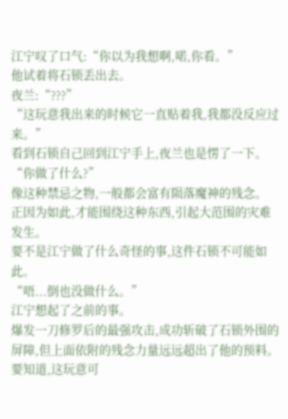江宁叹了口气:“你以为我想啊,喏,你看。”
他试着将石锁丢出去。
夜兰:“???”
“这玩意我出来的时候它一直贴着我,我都没反应过来。”
看到石锁自己回到江宁手上,夜兰也是愣了一下。
“你做了什么?”
像这种禁忌之物,一般都会富有陨落魔神的残念。
正因为如此,才能围绕这种东西,引起大范围的灾难发生。
要不是江宁做了什么奇怪的事,这件石锁不可能如此。
“唔...倒也没做什么。”
江宁想起了之前的事。
爆发一刀修罗后的最强攻击,成功斩破了石锁外围的屏障,但上面依附的残念力量远远超出了他的预料。
要知道,这玩意可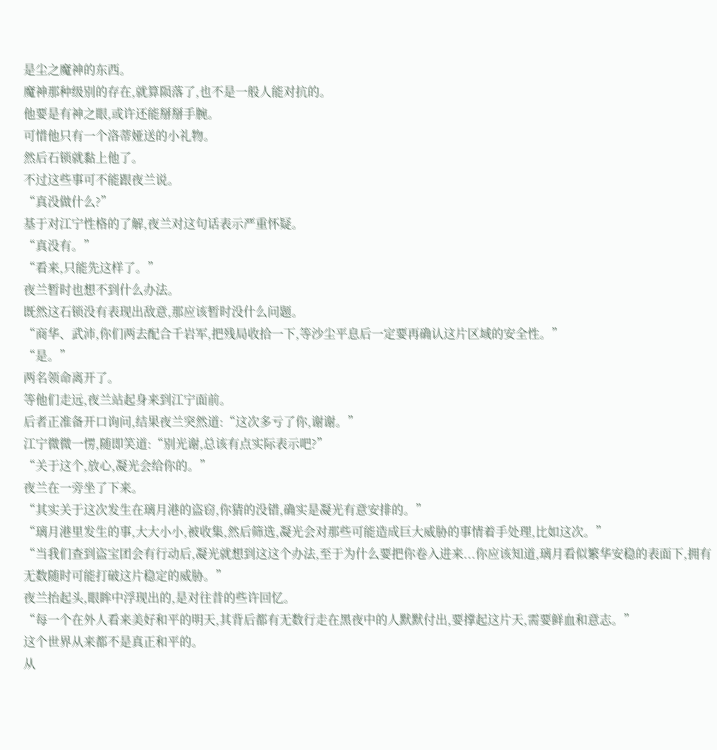是尘之魔神的东西。
魔神那种级别的存在,就算陨落了,也不是一般人能对抗的。
他要是有神之眼,或许还能掰掰手腕。
可惜他只有一个洛蒂娅送的小礼物。
然后石锁就黏上他了。
不过这些事可不能跟夜兰说。
“真没做什么?”
基于对江宁性格的了解,夜兰对这句话表示严重怀疑。
“真没有。”
“看来,只能先这样了。”
夜兰暂时也想不到什么办法。
既然这石锁没有表现出敌意,那应该暂时没什么问题。
“商华、武沛,你们两去配合千岩军,把残局收拾一下,等沙尘平息后一定要再确认这片区域的安全性。”
“是。”
两名领命离开了。
等他们走远,夜兰站起身来到江宁面前。
后者正准备开口询问,结果夜兰突然道:“这次多亏了你,谢谢。”
江宁微微一愣,随即笑道:“别光谢,总该有点实际表示吧?”
“关于这个,放心,凝光会给你的。”
夜兰在一旁坐了下来。
“其实关于这次发生在璃月港的盗窃,你猜的没错,确实是凝光有意安排的。”
“璃月港里发生的事,大大小小,被收集,然后筛选,凝光会对那些可能造成巨大威胁的事情着手处理,比如这次。”
“当我们查到盗宝团会有行动后,凝光就想到这这个办法,至于为什么要把你卷入进来...你应该知道,璃月看似繁华安稳的表面下,拥有无数随时可能打破这片稳定的威胁。”
夜兰抬起头,眼眸中浮现出的,是对往昔的些许回忆。
“每一个在外人看来美好和平的明天,其背后都有无数行走在黑夜中的人默默付出,要撑起这片天,需要鲜血和意志。”
这个世界从来都不是真正和平的。
从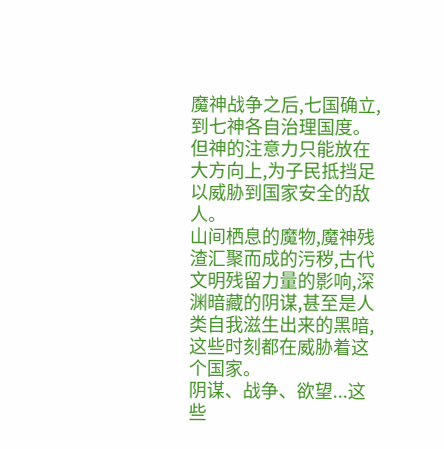魔神战争之后,七国确立,到七神各自治理国度。
但神的注意力只能放在大方向上,为子民抵挡足以威胁到国家安全的敌人。
山间栖息的魔物,魔神残渣汇聚而成的污秽,古代文明残留力量的影响,深渊暗藏的阴谋,甚至是人类自我滋生出来的黑暗,这些时刻都在威胁着这个国家。
阴谋、战争、欲望...这些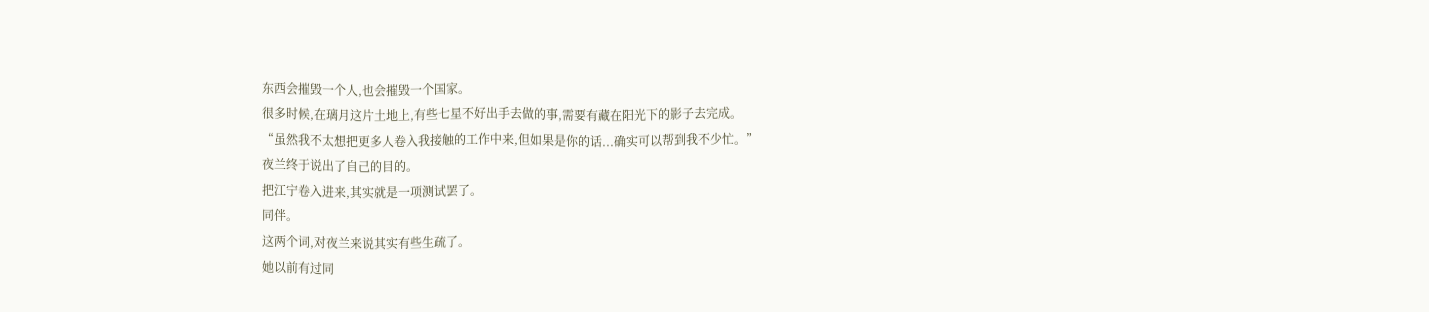东西会摧毁一个人,也会摧毁一个国家。
很多时候,在璃月这片土地上,有些七星不好出手去做的事,需要有藏在阳光下的影子去完成。
“虽然我不太想把更多人卷入我接触的工作中来,但如果是你的话...确实可以帮到我不少忙。”
夜兰终于说出了自己的目的。
把江宁卷入进来,其实就是一项测试罢了。
同伴。
这两个词,对夜兰来说其实有些生疏了。
她以前有过同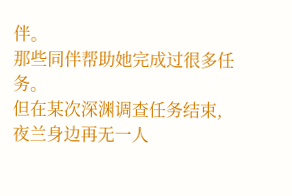伴。
那些同伴帮助她完成过很多任务。
但在某次深渊调查任务结束,夜兰身边再无一人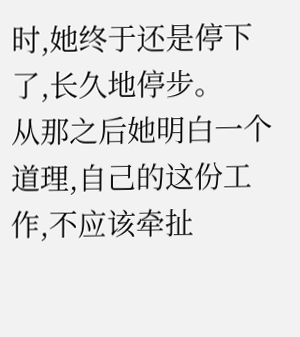时,她终于还是停下了,长久地停步。
从那之后她明白一个道理,自己的这份工作,不应该牵扯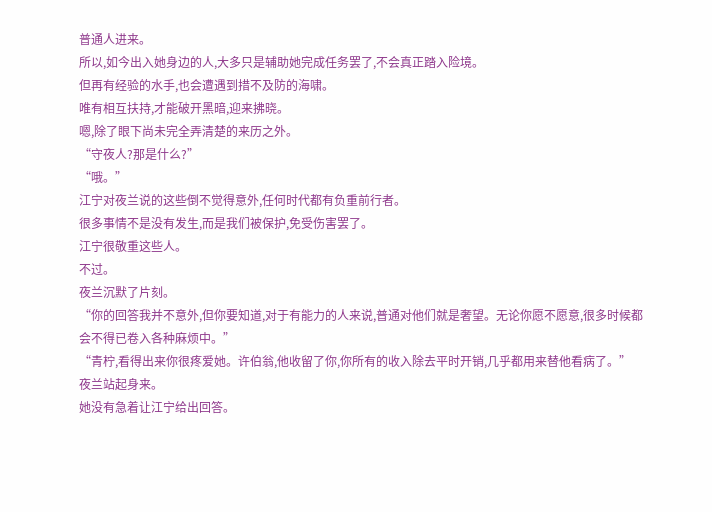普通人进来。
所以,如今出入她身边的人,大多只是辅助她完成任务罢了,不会真正踏入险境。
但再有经验的水手,也会遭遇到措不及防的海啸。
唯有相互扶持,才能破开黑暗,迎来拂晓。
嗯,除了眼下尚未完全弄清楚的来历之外。
“守夜人?那是什么?”
“哦。”
江宁对夜兰说的这些倒不觉得意外,任何时代都有负重前行者。
很多事情不是没有发生,而是我们被保护,免受伤害罢了。
江宁很敬重这些人。
不过。
夜兰沉默了片刻。
“你的回答我并不意外,但你要知道,对于有能力的人来说,普通对他们就是奢望。无论你愿不愿意,很多时候都会不得已卷入各种麻烦中。”
“青柠,看得出来你很疼爱她。许伯翁,他收留了你,你所有的收入除去平时开销,几乎都用来替他看病了。”
夜兰站起身来。
她没有急着让江宁给出回答。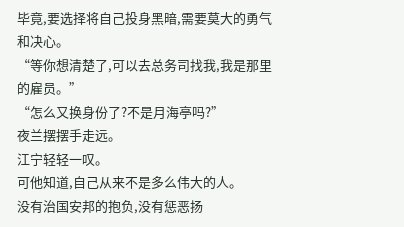毕竟,要选择将自己投身黑暗,需要莫大的勇气和决心。
“等你想清楚了,可以去总务司找我,我是那里的雇员。”
“怎么又换身份了?不是月海亭吗?”
夜兰摆摆手走远。
江宁轻轻一叹。
可他知道,自己从来不是多么伟大的人。
没有治国安邦的抱负,没有惩恶扬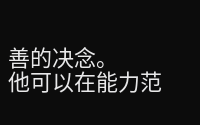善的决念。
他可以在能力范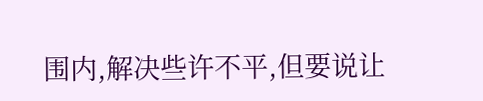围内,解决些许不平,但要说让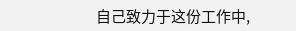自己致力于这份工作中,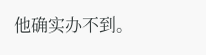他确实办不到。